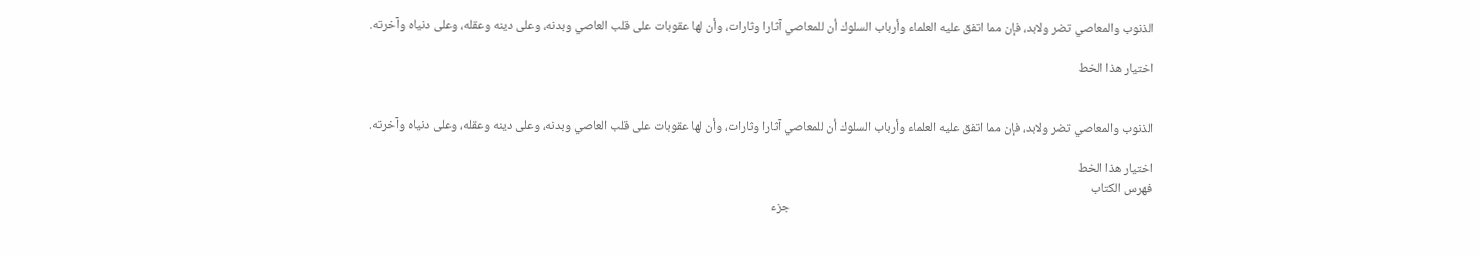الذنوب والمعاصي تضر ولابد، فإن مما اتفق عليه العلماء وأرباب السلوك أن للمعاصي آثارا وثارات، وأن لها عقوبات على قلب العاصي وبدنه، وعلى دينه وعقله، وعلى دنياه وآخرته.

اختيار هذا الخط


الذنوب والمعاصي تضر ولابد، فإن مما اتفق عليه العلماء وأرباب السلوك أن للمعاصي آثارا وثارات، وأن لها عقوبات على قلب العاصي وبدنه، وعلى دينه وعقله، وعلى دنياه وآخرته.

اختيار هذا الخط
فهرس الكتاب
                                                                                                                              جزء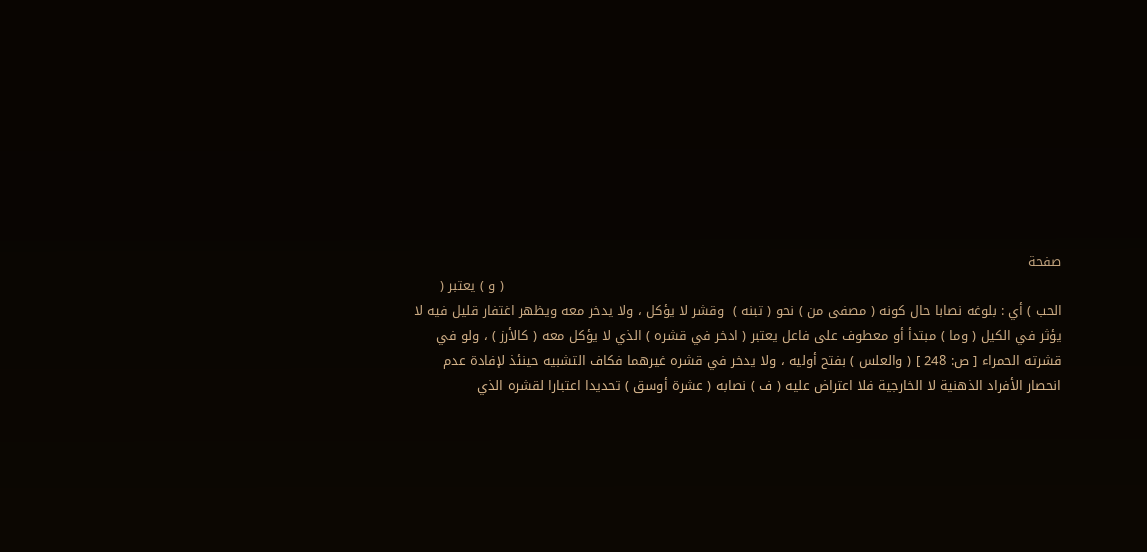صفحة
                                                                                                                              ( و ) يعتبر ( الحب ) أي : بلوغه نصابا حال كونه ( مصفى من ) نحو ( تبنه )  وقشر لا يؤكل ، ولا يدخر معه ويظهر اغتفار قليل فيه لا يؤثر في الكيل ( وما ) مبتدأ أو معطوف على فاعل يعتبر ( ادخر في قشره ) الذي لا يؤكل معه ( كالأرز ) ، ولو في قشرته الحمراء [ ص: 248 ] ( والعلس ) بفتح أوليه ، ولا يدخر في قشره غيرهما فكاف التشبيه حينئذ لإفادة عدم انحصار الأفراد الذهنية لا الخارجية فلا اعتراض عليه ( ف ) نصابه ( عشرة أوسق ) تحديدا اعتبارا لقشره الذي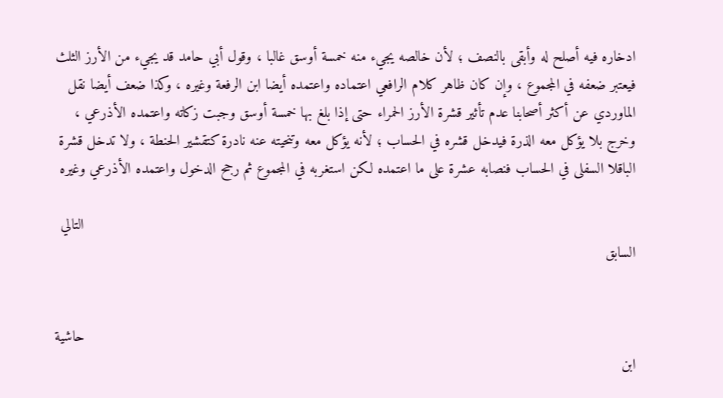ادخاره فيه أصلح له وأبقى بالنصف ؛ لأن خالصه يجيء منه خمسة أوسق غالبا ، وقول أبي حامد قد يجيء من الأرز الثلث فيعتبر ضعفه في المجموع ، وإن كان ظاهر كلام الرافعي اعتماده واعتمده أيضا ابن الرفعة وغيره ، وكذا ضعف أيضا نقل الماوردي عن أكثر أصحابنا عدم تأثير قشرة الأرز الحمراء حتى إذا بلغ بها خمسة أوسق وجبت زكاته واعتمده الأذرعي ، وخرج بلا يؤكل معه الذرة فيدخل قشره في الحساب ؛ لأنه يؤكل معه وتنحيته عنه نادرة كتقشير الحنطة ، ولا تدخل قشرة الباقلا السفلى في الحساب فنصابه عشرة على ما اعتمده لكن استغربه في المجموع ثم رجح الدخول واعتمده الأذرعي وغيره

                                                                                                                              التالي السابق


                                                                                                                              حاشية ابن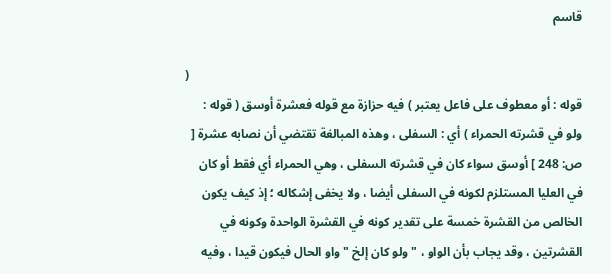قاسم

                                                                                                                              ( قوله : أو معطوف على فاعل يعتبر ) فيه حزازة مع قوله فعشرة أوسق ( قوله : ولو في قشرته الحمراء ) أي : السفلى ، وهذه المبالغة تقتضي أن نصابه عشرة [ ص: 248 ] أوسق سواء كان في قشرته السفلى ، وهي الحمراء أي فقط أو كان في العليا المستلزم لكونه في السفلى أيضا ، ولا يخفى إشكاله ؛ إذ كيف يكون الخالص من القشرة خمسة على تقدير كونه في القشرة الواحدة وكونه في القشرتين ، وقد يجاب بأن الواو ، " ولو كان إلخ " واو الحال فيكون قيدا ، وفيه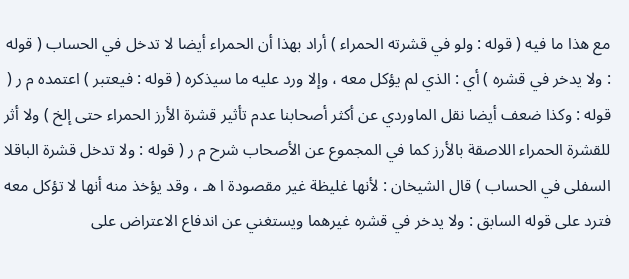مع هذا ما فيه ( قوله : ولو في قشرته الحمراء ) أراد بهذا أن الحمراء أيضا لا تدخل في الحساب ( قوله : ولا يدخر في قشره ) أي : الذي لم يؤكل معه ، وإلا ورد عليه ما سيذكره ( قوله : فيعتبر ) اعتمده م ر ( قوله : وكذا ضعف أيضا نقل الماوردي عن أكثر أصحابنا عدم تأثير قشرة الأرز الحمراء حتى إلخ ) ولا أثر للقشرة الحمراء اللاصقة بالأرز كما في المجموع عن الأصحاب شرح م ر ( قوله : ولا تدخل قشرة الباقلا السفلى في الحساب ) قال الشيخان : لأنها غليظة غير مقصودة ا هـ ، وقد يؤخذ منه أنها لا تؤكل معه فترد على قوله السابق : ولا يدخر في قشره غيرهما ويستغني عن اندفاع الاعتراض على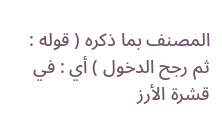المصنف بما ذكره ( قوله : ثم رجح الدخول ) أي : في قشرة الأرز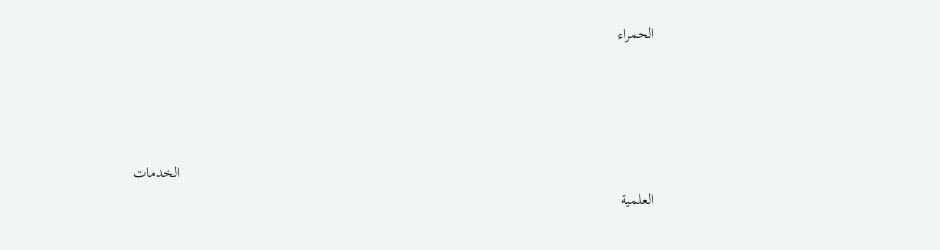الحمراء




                                                                                                                              الخدمات العلمية